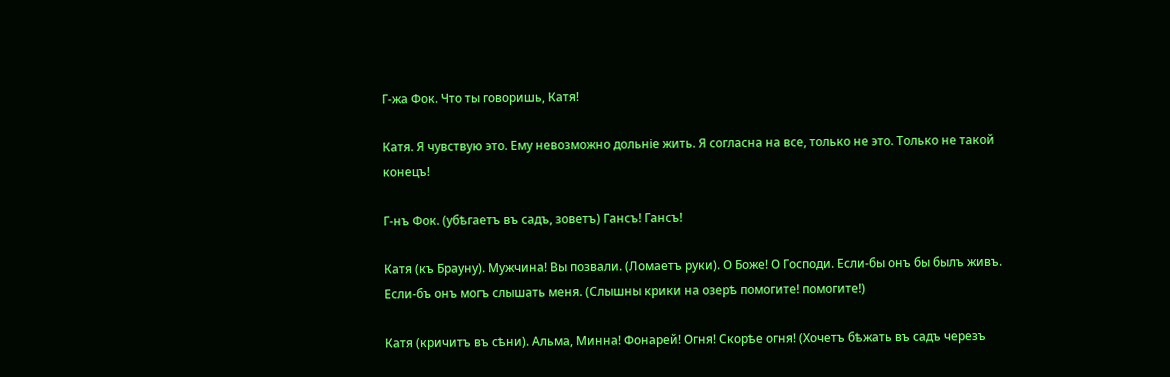Г-жа Фок. Что ты говоришь, Катя!

Катя. Я чувствую это. Ему невозможно дольніе жить. Я согласна на все, только не это. Только не такой конецъ!

Г-нъ Фок. (убѣгаетъ въ садъ, зоветъ) Гансъ! Гансъ!

Катя (къ Брауну). Мужчина! Вы позвали. (Ломаетъ руки). О Боже! О Господи. Если-бы онъ бы былъ живъ. Если-бъ онъ могъ слышать меня. (Слышны крики на озерѣ помогите! помогите!)

Катя (кричитъ въ сѣни). Альма, Минна! Фонарей! Огня! Скорѣе огня! (Хочетъ бѣжать въ садъ черезъ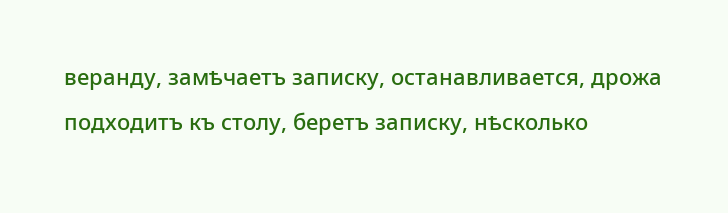веранду, замѣчаетъ записку, останавливается, дрожа подходитъ къ столу, беретъ записку, нѣсколько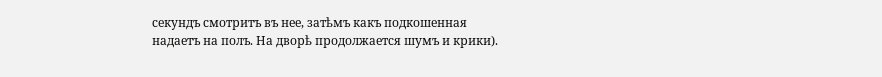секундъ смотритъ въ нее, затѣмъ какъ подкошенная надаетъ на полъ. На дворѣ продолжается шумъ и крики).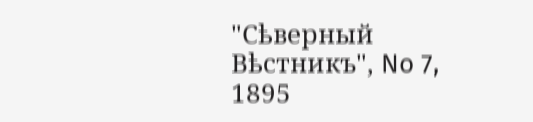"Сѣверный Вѣстникъ", No 7, 1895